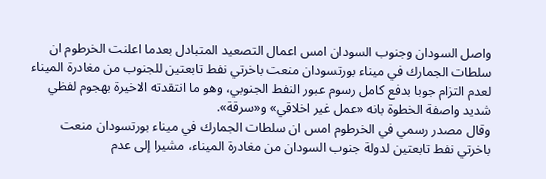واصل السودان وجنوب السودان امس اعمال التصعيد المتبادل بعدما اعلنت الخرطوم ان سلطات الجمارك في ميناء بورتسودان منعت باخرتي نفط تابعتين للجنوب من مغادرة الميناء لعدم التزام جوبا بدفع كامل رسوم عبور النفط الجنوبي، وهو ما انتقدته الاخيرة بهجوم لفظي شديد واصفة الخطوة بانه «عمل غير اخلاقي» و«سرقة».
وقال مصدر رسمي في الخرطوم امس ان سلطات الجمارك في ميناء بورتسودان منعت باخرتي نفط تابعتين لدولة جنوب السودان من مغادرة الميناء، مشيرا إلى عدم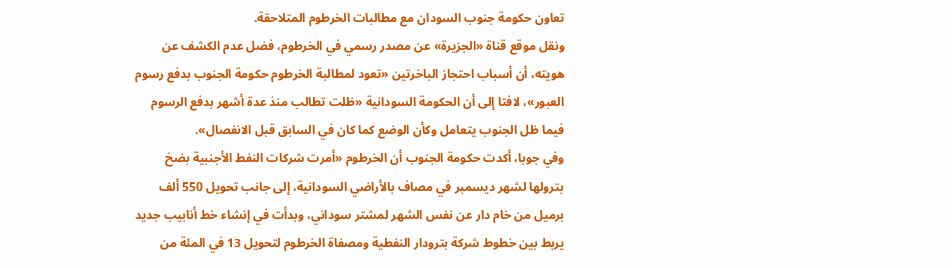تعاون حكومة جنوب السودان مع مطالبات الخرطوم المتلاحقة.
ونقل موقع قناة «الجزيرة» عن مصدر رسمي في الخرطوم، فضل عدم الكشف عن هويته، أن أسباب احتجاز الباخرتين «تعود لمطالبة الخرطوم حكومة الجنوب بدفع رسوم العبور»، لافتا إلى أن الحكومة السودانية «ظلت تطالب منذ عدة أشهر بدفع الرسوم فيما ظل الجنوب يتعامل وكأن الوضع كما كان في السابق قبل الانفصال».
وفي جوبا، أكدت حكومة الجنوب أن الخرطوم «أمرت شركات النفط الأجنبية بضخ بترولها لشهر ديسمبر في مصاف بالأراضي السودانية، إلى جانب تحويل 550 ألف برميل من خام دار عن نفس الشهر لمشتر سوداني، وبدأت في إنشاء خط أنابيب جديد يربط بين خطوط شركة بترودار النفطية ومصفاة الخرطوم لتحويل 13 في المئة من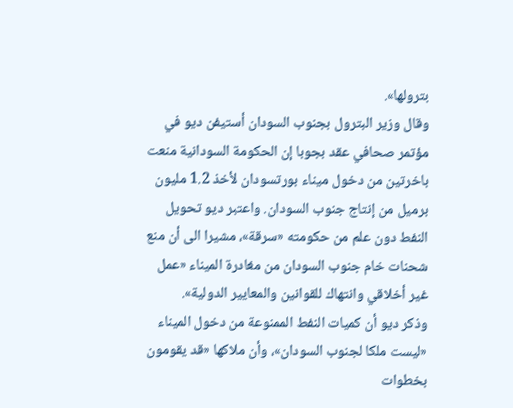بترولها».
وقال وزير البترول بجنوب السودان أستيفن ديو في مؤتمر صحافي عقد بجوبا إن الحكومة السودانية منعت باخرتين من دخول ميناء بورتسودان لأخذ 1.2 مليون برميل من إنتاج جنوب السودان. واعتبر ديو تحويل النفط دون علم من حكومته «سرقة»، مشيرا الى أن منع شحنات خام جنوب السودان من مغادرة الميناء «عمل غير أخلاقي وانتهاك للقوانين والمعايير الدولية».
وذكر ديو أن كميات النفط الممنوعة من دخول الميناء «ليست ملكا لجنوب السودان»، وأن ملاكها «قد يقومون بخطوات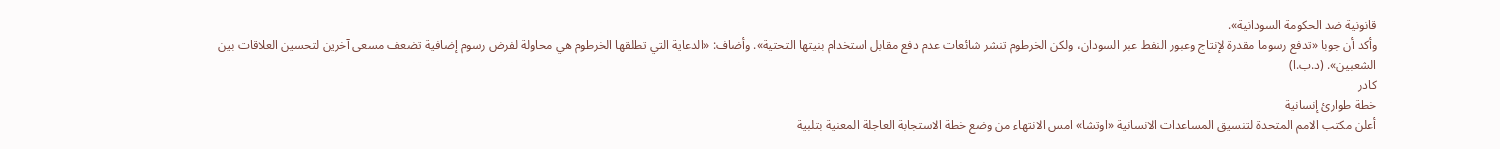قانونية ضد الحكومة السودانية».
وأكد أن جوبا «تدفع رسوما مقدرة لإنتاج وعبور النفط عبر السودان، ولكن الخرطوم تنشر شائعات عدم دفع مقابل استخدام بنيتها التحتية». وأضاف: «الدعاية التي تطلقها الخرطوم هي محاولة لفرض رسوم إضافية تضعف مسعى آخرين لتحسين العلاقات بين الشعبين». (د.ب.ا)
كادر
خطة طوارئ إنسانية
أعلن مكتب الامم المتحدة لتنسيق المساعدات الانسانية «اوتشا» امس الانتهاء من وضع خطة الاستجابة العاجلة المعنية بتلبية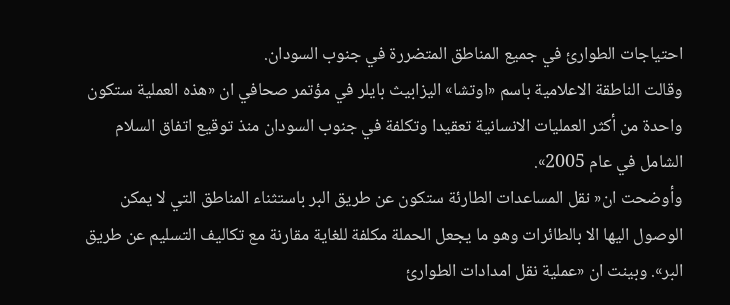احتياجات الطوارئ في جميع المناطق المتضررة في جنوب السودان.
وقالت الناطقة الاعلامية باسم «اوتشا» اليزابيث بايلر في مؤتمر صحافي ان «هذه العملية ستكون واحدة من أكثر العمليات الانسانية تعقيدا وتكلفة في جنوب السودان منذ توقيع اتفاق السلام الشامل في عام 2005».
وأوضحت ان« نقل المساعدات الطارئة ستكون عن طريق البر باستثناء المناطق التي لا يمكن الوصول اليها الا بالطائرات وهو ما يجعل الحملة مكلفة للغاية مقارنة مع تكاليف التسليم عن طريق البر». وبينت ان «عملية نقل امدادات الطوارئ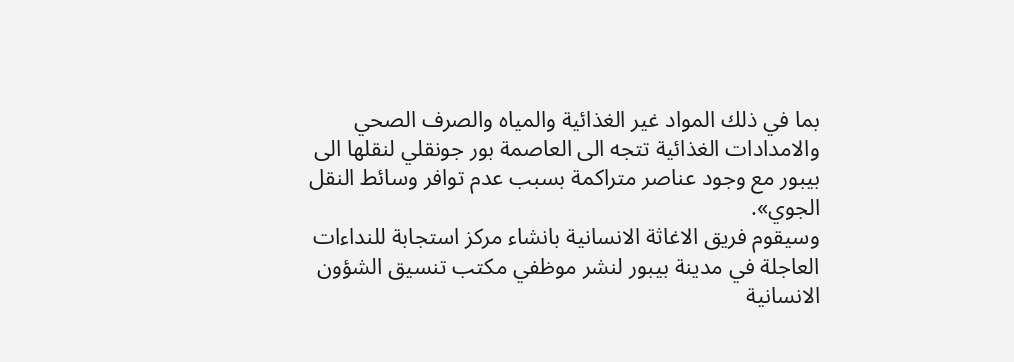بما في ذلك المواد غير الغذائية والمياه والصرف الصحي والامدادات الغذائية تتجه الى العاصمة بور جونقلي لنقلها الى بيبور مع وجود عناصر متراكمة بسبب عدم توافر وسائط النقل الجوي».
وسيقوم فريق الاغاثة الانسانية بانشاء مركز استجابة للنداءات العاجلة في مدينة بيبور لنشر موظفي مكتب تنسيق الشؤون الانسانية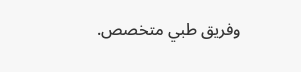وفريق طبي متخصص.